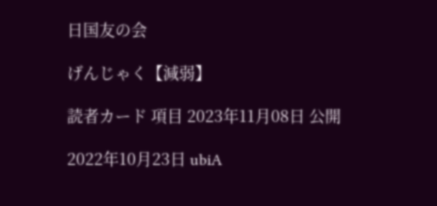日国友の会

げんじゃく【減弱】

読者カード 項目 2023年11月08日 公開

2022年10月23日 ubiA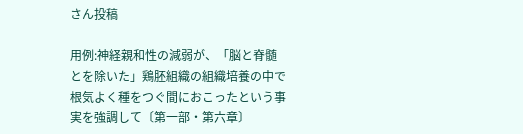さん投稿

用例:神経親和性の減弱が、「脳と脊髄とを除いた」鶏胚組織の組織培養の中で根気よく種をつぐ間におこったという事実を強調して〔第一部・第六章〕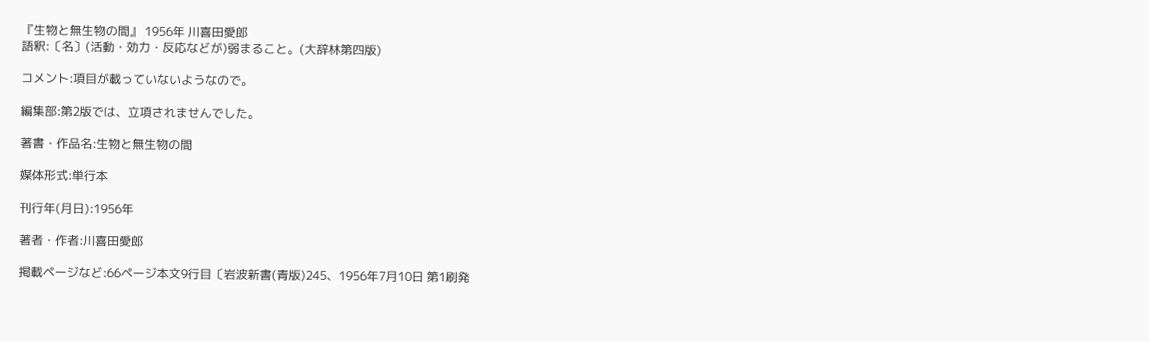『生物と無生物の間』 1956年 川喜田愛郎
語釈:〔名〕(活動・効力・反応などが)弱まること。(大辞林第四版)

コメント:項目が載っていないようなので。

編集部:第2版では、立項されませんでした。

著書・作品名:生物と無生物の間

媒体形式:単行本

刊行年(月日):1956年

著者・作者:川喜田愛郎

掲載ページなど:66ページ本文9行目〔岩波新書(青版)245、1956年7月10日 第1刷発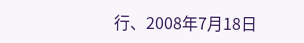行、2008年7月18日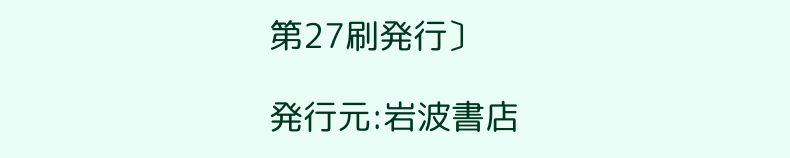第27刷発行〕

発行元:岩波書店